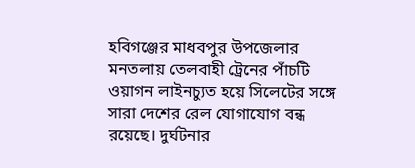হবিগঞ্জের মাধবপুর উপজেলার মনতলায় তেলবাহী ট্রেনের পাঁচটি ওয়াগন লাইনচ্যুত হয়ে সিলেটের সঙ্গে সারা দেশের রেল যোগাযোগ বন্ধ রয়েছে। দুর্ঘটনার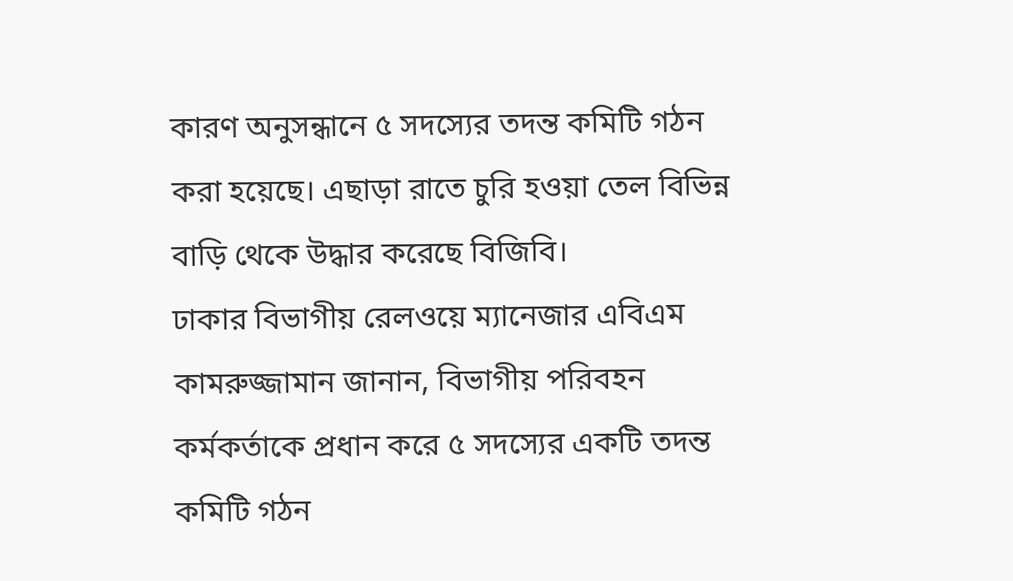কারণ অনুসন্ধানে ৫ সদস্যের তদন্ত কমিটি গঠন করা হয়েছে। এছাড়া রাতে চুরি হওয়া তেল বিভিন্ন বাড়ি থেকে উদ্ধার করেছে বিজিবি।
ঢাকার বিভাগীয় রেলওয়ে ম্যানেজার এবিএম কামরুজ্জামান জানান, বিভাগীয় পরিবহন কর্মকর্তাকে প্রধান করে ৫ সদস্যের একটি তদন্ত কমিটি গঠন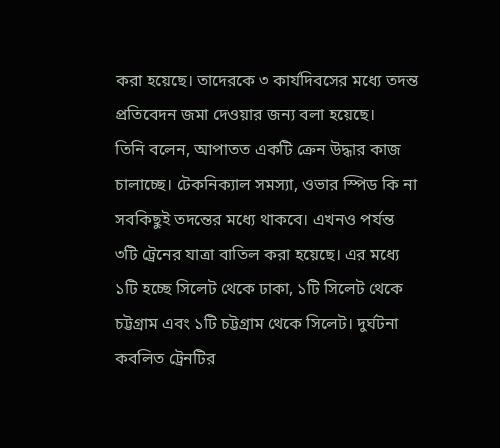করা হয়েছে। তাদেরকে ৩ কার্যদিবসের মধ্যে তদন্ত প্রতিবেদন জমা দেওয়ার জন্য বলা হয়েছে।
তিনি বলেন, আপাতত একটি ক্রেন উদ্ধার কাজ চালাচ্ছে। টেকনিক্যাল সমস্যা, ওভার স্পিড কি না সবকিছুই তদন্তের মধ্যে থাকবে। এখনও পর্যন্ত ৩টি ট্রেনের যাত্রা বাতিল করা হয়েছে। এর মধ্যে ১টি হচ্ছে সিলেট থেকে ঢাকা, ১টি সিলেট থেকে চট্টগ্রাম এবং ১টি চট্টগ্রাম থেকে সিলেট। দুর্ঘটনা কবলিত ট্রেনটির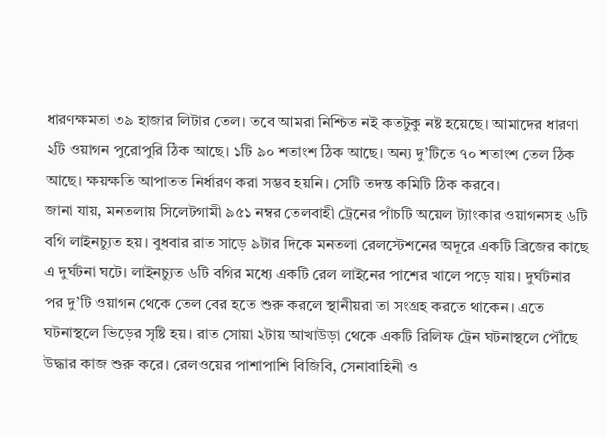ধারণক্ষমতা ৩৯ হাজার লিটার তেল। তবে আমরা নিশ্চিত নই কতটুকু নষ্ট হয়েছে। আমাদের ধারণা ২টি ওয়াগন পুরোপুরি ঠিক আছে। ১টি ৯০ শতাংশ ঠিক আছে। অন্য দু’টিতে ৭০ শতাংশ তেল ঠিক আছে। ক্ষয়ক্ষতি আপাতত নির্ধারণ করা সম্ভব হয়নি। সেটি তদন্ত কমিটি ঠিক করবে।
জানা যায়, মনতলায় সিলেটগামী ৯৫১ নম্বর তেলবাহী ট্রেনের পাঁচটি অয়েল ট্যাংকার ওয়াগনসহ ৬টি বগি লাইনচ্যুত হয়। বুধবার রাত সাড়ে ৯টার দিকে মনতলা রেলস্টেশনের অদূরে একটি ব্রিজের কাছে এ দুর্ঘটনা ঘটে। লাইনচ্যুত ৬টি বগির মধ্যে একটি রেল লাইনের পাশের খালে পড়ে যায়। দুর্ঘটনার পর দু’টি ওয়াগন থেকে তেল বের হতে শুরু করলে স্থানীয়রা তা সংগ্রহ করতে থাকেন। এতে ঘটনাস্থলে ভিড়ের সৃষ্টি হয়। রাত সোয়া ২টায় আখাউড়া থেকে একটি রিলিফ ট্রেন ঘটনাস্থলে পৌঁছে উদ্ধার কাজ শুরু করে। রেলওয়ের পাশাপাশি বিজিবি, সেনাবাহিনী ও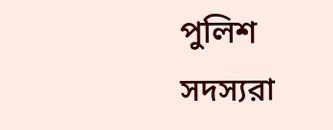পুলিশ সদস্যরা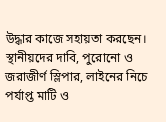উদ্ধার কাজে সহায়তা করছেন।
স্থানীয়দের দাবি, পুরোনো ও জরাজীর্ণ স্লিপার, লাইনের নিচে পর্যাপ্ত মাটি ও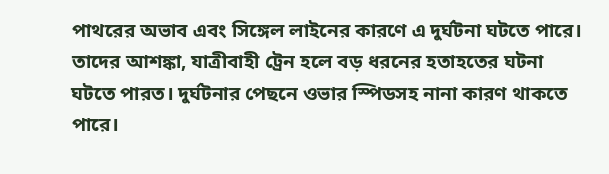পাথরের অভাব এবং সিঙ্গেল লাইনের কারণে এ দুর্ঘটনা ঘটতে পারে। তাদের আশঙ্কা, যাত্রীবাহী ট্রেন হলে বড় ধরনের হতাহতের ঘটনা ঘটতে পারত। দুর্ঘটনার পেছনে ওভার স্পিডসহ নানা কারণ থাকতে পারে।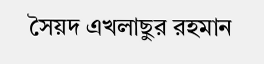সৈয়দ এখলাছুর রহমান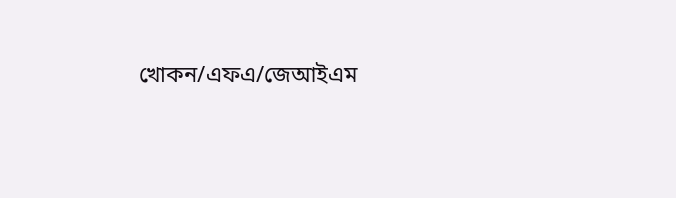খোকন/এফএ/জেআইএম